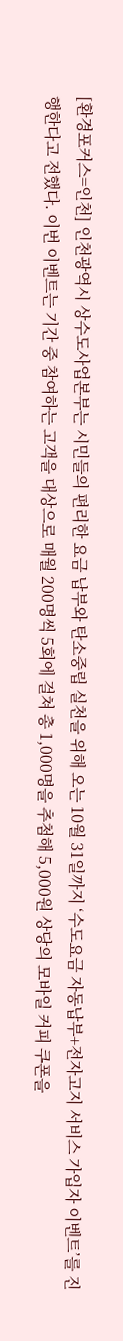[환경포커스=인천] 인천광역시 상수도사업본부는 시민들의 편리한 요금 납부와 탄소중립 실천을 위해 오는 10월 31일까지 ‘수도요금 자동납부+전자고지 서비스 가입자 이벤트’를 진행한다고 전했다. 이번 이벤트는 기간 중 참여하는 고객을 대상으로 매월 200명씩 5회에 걸쳐 총 1,000명을 추첨해 5,000원 상당의 모바일 커피 쿠폰을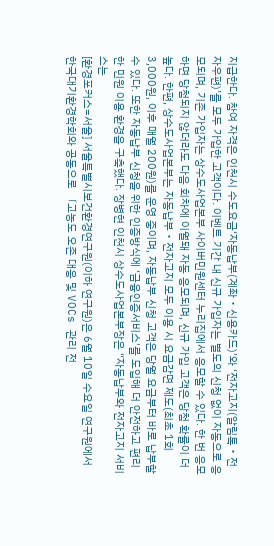지급한다. 참여 자격은 인천시 수도요금‘자동납부(계좌‧신용카드)’와 ‘전자고지(알림톡‧전자우편)’를 모두 가입한 고객이다. 이벤트 기간 내 신규 가입자는 별도의 신청 없이 자동으로 응모되며, 기존 가입자는 상수도사업본부 사이버민원센터 누리집에서 응모할 수 있다. 한 번 응모하면 당첨되지 않더라도 다음 회차에 이월돼 자동 응모되며, 신규 가입 고객은 당첨 확률이 더 높다. 한편, 상수도사업본부는 자동납부‧전자고지 모두 이용 시 요금감면 제도(최초 1회 3,000원, 이후 매월 200원)를 운영 중이며, 자동납부 신청 고객은 당월 요금부터 바로 납부할 수 있다. 또한 자동납부 신청을 위한 인증방식에 ‘금융인증서비스'를 도입해 더 안전하고 편리한 민원 이용 환경을 구축했다. 장병현 인천시 상수도사업본부장은 “자동납부와 전자고지 서비스는
[환경포커스=서울] 서울특별시보건환경연구원(이하 연구원)은 6월 10일 수요일 연구원에서 한국대기환경학회와 공동으로 「고농도 오존 대응 및 VOCs 관리 전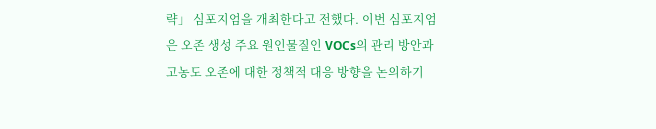략」 심포지엄을 개최한다고 전했다. 이번 심포지엄은 오존 생성 주요 원인물질인 VOCs의 관리 방안과 고농도 오존에 대한 정책적 대응 방향을 논의하기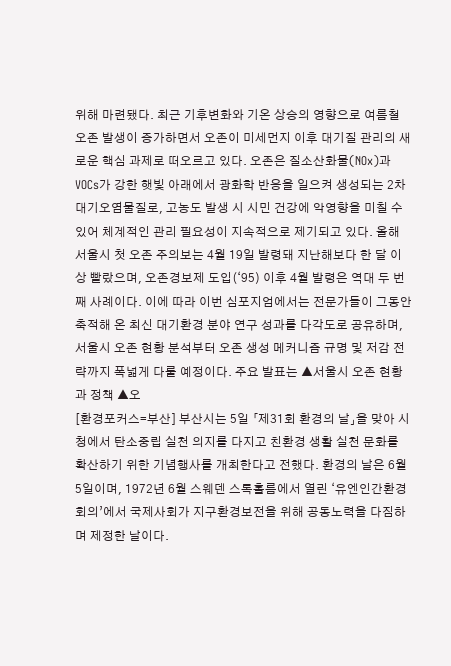위해 마련됐다. 최근 기후변화와 기온 상승의 영향으로 여름철 오존 발생이 증가하면서 오존이 미세먼지 이후 대기질 관리의 새로운 핵심 과제로 떠오르고 있다. 오존은 질소산화물(NOx)과 VOCs가 강한 햇빛 아래에서 광화학 반응을 일으켜 생성되는 2차 대기오염물질로, 고농도 발생 시 시민 건강에 악영향을 미칠 수 있어 체계적인 관리 필요성이 지속적으로 제기되고 있다. 올해 서울시 첫 오존 주의보는 4월 19일 발령돼 지난해보다 한 달 이상 빨랐으며, 오존경보제 도입(‘95) 이후 4월 발령은 역대 두 번째 사례이다. 이에 따라 이번 심포지엄에서는 전문가들이 그동안 축적해 온 최신 대기환경 분야 연구 성과를 다각도로 공유하며, 서울시 오존 현황 분석부터 오존 생성 메커니즘 규명 및 저감 전략까지 폭넓게 다룰 예정이다. 주요 발표는 ▲서울시 오존 현황과 정책 ▲오
[환경포커스=부산] 부산시는 5일 「제31회 환경의 날」을 맞아 시청에서 탄소중립 실천 의지를 다지고 친환경 생활 실천 문화를 확산하기 위한 기념행사를 개최한다고 전했다. 환경의 날은 6월 5일이며, 1972년 6월 스웨덴 스톡홀름에서 열린 ‘유엔인간환경회의’에서 국제사회가 지구환경보전을 위해 공동노력을 다짐하며 제정한 날이다.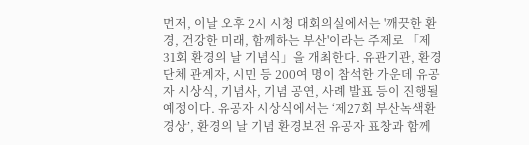먼저, 이날 오후 2시 시청 대회의실에서는 '깨끗한 환경, 건강한 미래, 함께하는 부산'이라는 주제로 「제31회 환경의 날 기념식」을 개최한다. 유관기관, 환경단체 관계자, 시민 등 200여 명이 참석한 가운데 유공자 시상식, 기념사, 기념 공연, 사례 발표 등이 진행될 예정이다. 유공자 시상식에서는 ‘제27회 부산녹색환경상’, 환경의 날 기념 환경보전 유공자 표창과 함께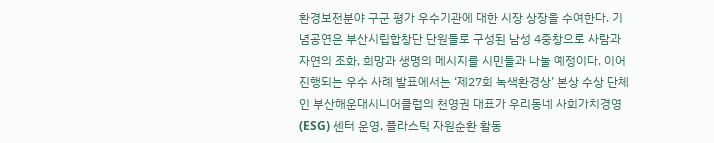환경보전분야 구군 평가 우수기관에 대한 시장 상장을 수여한다. 기념공연은 부산시립합창단 단원들로 구성된 남성 4중창으로 사람과 자연의 조화, 희망과 생명의 메시지를 시민들과 나눌 예정이다. 이어 진행되는 우수 사례 발표에서는 ‘제27회 녹색환경상’ 본상 수상 단체인 부산해운대시니어클럽의 천영권 대표가 우리동네 사회가치경영(ESG) 센터 운영, 플라스틱 자원순환 활동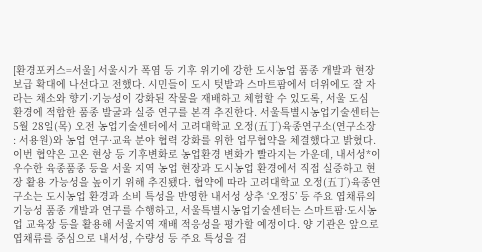[환경포커스=서울] 서울시가 폭염 등 기후 위기에 강한 도시농업 품종 개발과 현장 보급 확대에 나선다고 전했다. 시민들이 도시 텃밭과 스마트팜에서 더위에도 잘 자라는 채소와 향기·기능성이 강화된 작물을 재배하고 체험할 수 있도록, 서울 도심 환경에 적합한 품종 발굴과 실증 연구를 본격 추진한다. 서울특별시농업기술센터는 5월 28일(목) 오전 농업기술센터에서 고려대학교 오정(五丁)육종연구소(연구소장 : 서용원)와 농업 연구·교육 분야 협력 강화를 위한 업무협약을 체결했다고 밝혔다. 이번 협약은 고온 현상 등 기후변화로 농업환경 변화가 빨라지는 가운데, 내서성*이 우수한 육종품종 등을 서울 지역 농업 현장과 도시농업 환경에서 직접 실증하고 현장 활용 가능성을 높이기 위해 추진됐다. 협약에 따라 고려대학교 오정(五丁)육종연구소는 도시농업 환경과 소비 특성을 반영한 내서성 상추 ‘오정5’ 등 주요 엽채류의 기능성 품종 개발과 연구를 수행하고, 서울특별시농업기술센터는 스마트팜·도시농업 교육장 등을 활용해 서울지역 재배 적응성을 평가할 예정이다. 양 기관은 앞으로 엽채류를 중심으로 내서성, 수량성 등 주요 특성을 검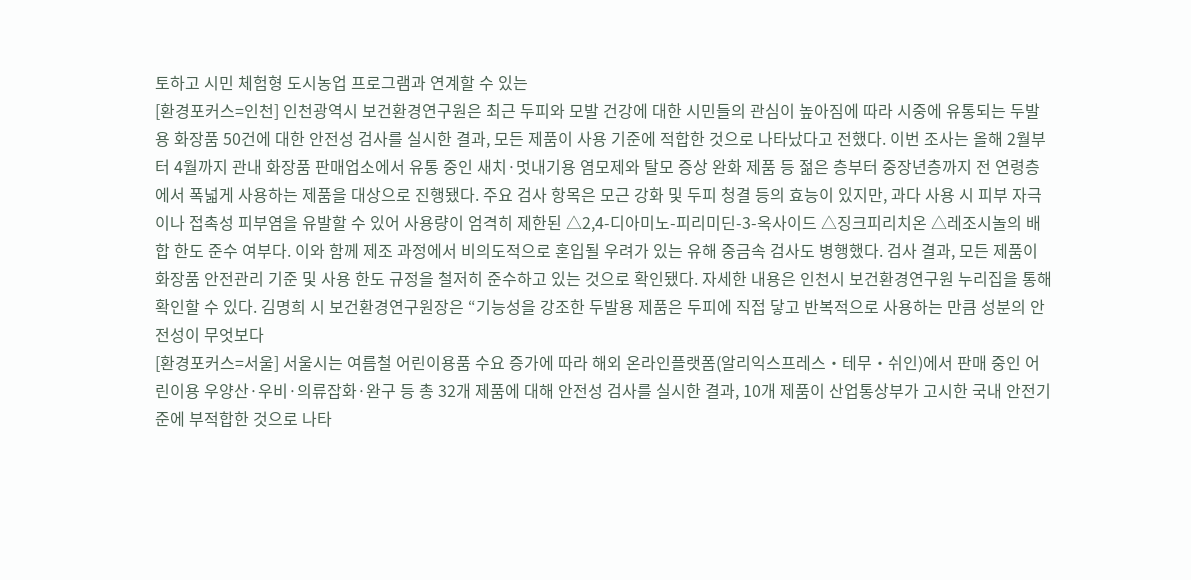토하고 시민 체험형 도시농업 프로그램과 연계할 수 있는
[환경포커스=인천] 인천광역시 보건환경연구원은 최근 두피와 모발 건강에 대한 시민들의 관심이 높아짐에 따라 시중에 유통되는 두발용 화장품 50건에 대한 안전성 검사를 실시한 결과, 모든 제품이 사용 기준에 적합한 것으로 나타났다고 전했다. 이번 조사는 올해 2월부터 4월까지 관내 화장품 판매업소에서 유통 중인 새치·멋내기용 염모제와 탈모 증상 완화 제품 등 젊은 층부터 중장년층까지 전 연령층에서 폭넓게 사용하는 제품을 대상으로 진행됐다. 주요 검사 항목은 모근 강화 및 두피 청결 등의 효능이 있지만, 과다 사용 시 피부 자극이나 접촉성 피부염을 유발할 수 있어 사용량이 엄격히 제한된 △2,4-디아미노-피리미딘-3-옥사이드 △징크피리치온 △레조시놀의 배합 한도 준수 여부다. 이와 함께 제조 과정에서 비의도적으로 혼입될 우려가 있는 유해 중금속 검사도 병행했다. 검사 결과, 모든 제품이 화장품 안전관리 기준 및 사용 한도 규정을 철저히 준수하고 있는 것으로 확인됐다. 자세한 내용은 인천시 보건환경연구원 누리집을 통해 확인할 수 있다. 김명희 시 보건환경연구원장은 “기능성을 강조한 두발용 제품은 두피에 직접 닿고 반복적으로 사용하는 만큼 성분의 안전성이 무엇보다
[환경포커스=서울] 서울시는 여름철 어린이용품 수요 증가에 따라 해외 온라인플랫폼(알리익스프레스‧테무‧쉬인)에서 판매 중인 어린이용 우양산·우비·의류잡화·완구 등 총 32개 제품에 대해 안전성 검사를 실시한 결과, 10개 제품이 산업통상부가 고시한 국내 안전기준에 부적합한 것으로 나타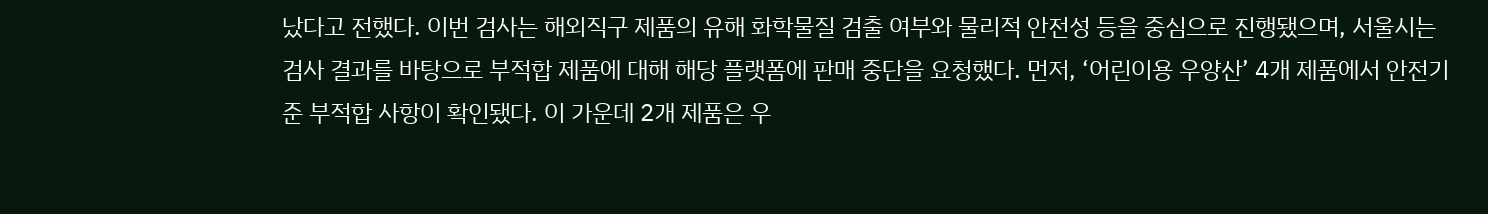났다고 전했다. 이번 검사는 해외직구 제품의 유해 화학물질 검출 여부와 물리적 안전성 등을 중심으로 진행됐으며, 서울시는 검사 결과를 바탕으로 부적합 제품에 대해 해당 플랫폼에 판매 중단을 요청했다. 먼저, ‘어린이용 우양산’ 4개 제품에서 안전기준 부적합 사항이 확인됐다. 이 가운데 2개 제품은 우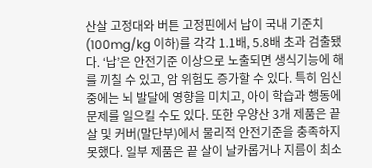산살 고정대와 버튼 고정핀에서 납이 국내 기준치(100mg/kg 이하)를 각각 1.1배, 5.8배 초과 검출됐다. ‘납’은 안전기준 이상으로 노출되면 생식기능에 해를 끼칠 수 있고, 암 위험도 증가할 수 있다. 특히 임신 중에는 뇌 발달에 영향을 미치고, 아이 학습과 행동에 문제를 일으킬 수도 있다. 또한 우양산 3개 제품은 끝 살 및 커버(말단부)에서 물리적 안전기준을 충족하지 못했다. 일부 제품은 끝 살이 날카롭거나 지름이 최소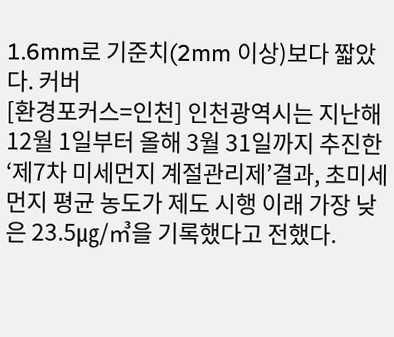1.6mm로 기준치(2mm 이상)보다 짧았다. 커버
[환경포커스=인천] 인천광역시는 지난해 12월 1일부터 올해 3월 31일까지 추진한‘제7차 미세먼지 계절관리제’결과, 초미세먼지 평균 농도가 제도 시행 이래 가장 낮은 23.5㎍/㎥을 기록했다고 전했다.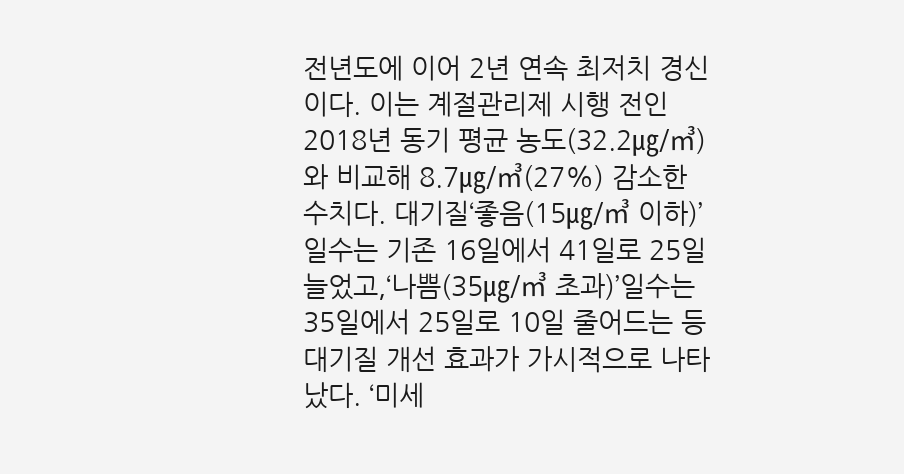전년도에 이어 2년 연속 최저치 경신이다. 이는 계절관리제 시행 전인 2018년 동기 평균 농도(32.2㎍/㎥)와 비교해 8.7㎍/㎥(27%) 감소한 수치다. 대기질‘좋음(15㎍/㎥ 이하)’일수는 기존 16일에서 41일로 25일 늘었고,‘나쁨(35㎍/㎥ 초과)’일수는 35일에서 25일로 10일 줄어드는 등 대기질 개선 효과가 가시적으로 나타났다. ‘미세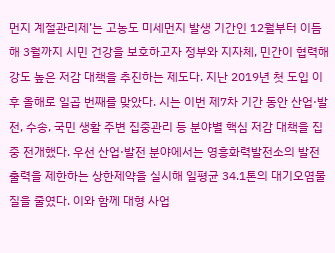먼지 계절관리제’는 고농도 미세먼지 발생 기간인 12월부터 이듬해 3월까지 시민 건강을 보호하고자 정부와 지자체, 민간이 협력해 강도 높은 저감 대책을 추진하는 제도다. 지난 2019년 첫 도입 이후 올해로 일곱 번째를 맞았다. 시는 이번 제7차 기간 동안 산업·발전, 수송, 국민 생활 주변 집중관리 등 분야별 핵심 저감 대책을 집중 전개했다. 우선 산업·발전 분야에서는 영흥화력발전소의 발전 출력을 제한하는 상한제약을 실시해 일평균 34.1톤의 대기오염물질을 줄였다. 이와 함께 대형 사업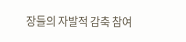장들의 자발적 감축 참여